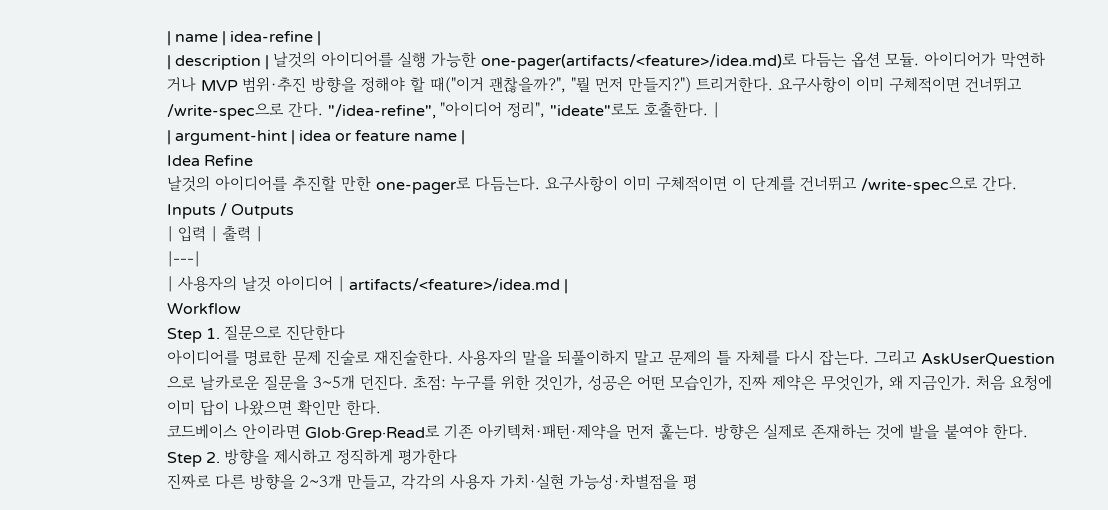| name | idea-refine |
| description | 날것의 아이디어를 실행 가능한 one-pager(artifacts/<feature>/idea.md)로 다듬는 옵션 모듈. 아이디어가 막연하거나 MVP 범위·추진 방향을 정해야 할 때("이거 괜찮을까?", "뭘 먼저 만들지?") 트리거한다. 요구사항이 이미 구체적이면 건너뛰고 /write-spec으로 간다. "/idea-refine", "아이디어 정리", "ideate"로도 호출한다. |
| argument-hint | idea or feature name |
Idea Refine
날것의 아이디어를 추진할 만한 one-pager로 다듬는다. 요구사항이 이미 구체적이면 이 단계를 건너뛰고 /write-spec으로 간다.
Inputs / Outputs
| 입력 | 출력 |
|---|
| 사용자의 날것 아이디어 | artifacts/<feature>/idea.md |
Workflow
Step 1. 질문으로 진단한다
아이디어를 명료한 문제 진술로 재진술한다. 사용자의 말을 되풀이하지 말고 문제의 틀 자체를 다시 잡는다. 그리고 AskUserQuestion으로 날카로운 질문을 3~5개 던진다. 초점: 누구를 위한 것인가, 성공은 어떤 모습인가, 진짜 제약은 무엇인가, 왜 지금인가. 처음 요청에 이미 답이 나왔으면 확인만 한다.
코드베이스 안이라면 Glob·Grep·Read로 기존 아키텍처·패턴·제약을 먼저 훑는다. 방향은 실제로 존재하는 것에 발을 붙여야 한다.
Step 2. 방향을 제시하고 정직하게 평가한다
진짜로 다른 방향을 2~3개 만들고, 각각의 사용자 가치·실현 가능성·차별점을 평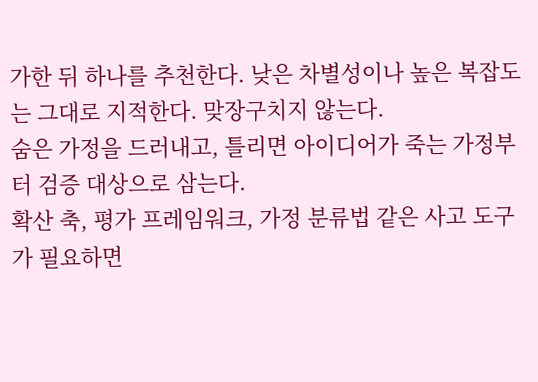가한 뒤 하나를 추천한다. 낮은 차별성이나 높은 복잡도는 그대로 지적한다. 맞장구치지 않는다.
숨은 가정을 드러내고, 틀리면 아이디어가 죽는 가정부터 검증 대상으로 삼는다.
확산 축, 평가 프레임워크, 가정 분류법 같은 사고 도구가 필요하면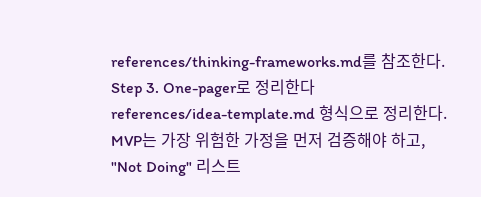references/thinking-frameworks.md를 참조한다.
Step 3. One-pager로 정리한다
references/idea-template.md 형식으로 정리한다. MVP는 가장 위험한 가정을 먼저 검증해야 하고, "Not Doing" 리스트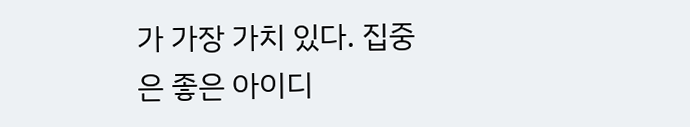가 가장 가치 있다. 집중은 좋은 아이디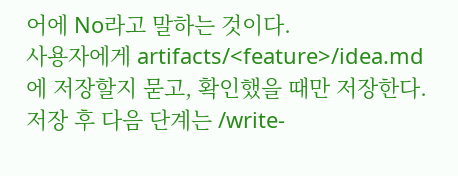어에 No라고 말하는 것이다.
사용자에게 artifacts/<feature>/idea.md에 저장할지 묻고, 확인했을 때만 저장한다.
저장 후 다음 단계는 /write-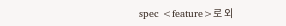spec <feature>로 외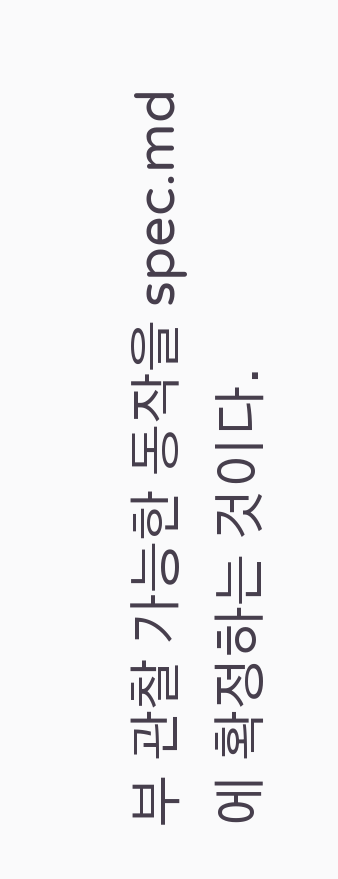부 관찰 가능한 동작을 spec.md에 확정하는 것이다.